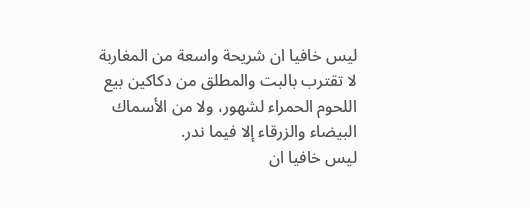ليس خافيا ان شريحة واسعة من المغاربة لا تقترب بالبت والمطلق من دكاكين بيع اللحوم الحمراء لشهور، ولا من الأسماك البيضاء والزرقاء إلا فيما ندر.
ليس خافيا ان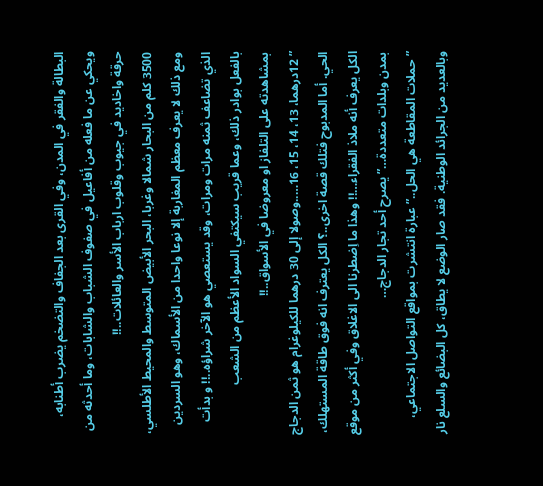البطالة والفقر في المدن، وفي القرى بعد الجفاف والتضخم يضرب أطنابه، ويحكي عن ما فعله من أفاعيل في صفوف الشباب والشابات، وما أحدثه من حرقة واخاديد في جيوب وقلوب ارباب الأسر والعائلات..!!
3500 كلم من البحار شمالا وغربا، البحر الأبيض المتوسط والمحيط الأطلسي، ومع ذلك لا يعرف معظم المغاربة إلا نوعا واحدا من الأسماك، وهو السردين الذي تضاعف ثمنه مرات ومرات، وقد يستعصي هو الآخر شراؤه..!! و بدأت بالفعل بوادر ذلك، وعما قريب سيكتفي السواد الأعظم من الشعب بمشاهدته على التلفاز او معروضا في الأسواق..!!
” 12درهما، 13، 14، 15، 16…..وصولا إلى 30 درهما للكيلوغرام هو ثمن الدجاج الحي. أما المدبوح فتلك قصة اخرى..؟ الكل يعترف انه فوق طاقة المستهلك، الكل يعرف أنه ملاذ الفقراء…!! وهذا ما اِضطرنا الى الاغلاق وفي أكثر من موقع بمدن وبلدات متعددة…” يصرح أحد تجار الدجاج…
” حملات المقاطعة هي الحل..” عبارة انتشرت بمواقع التواصل الاجتماعي، وبالعديد من الجرائد الوطنية. فقد صار الوضع لا يطاق، كل البضائع والسلع نار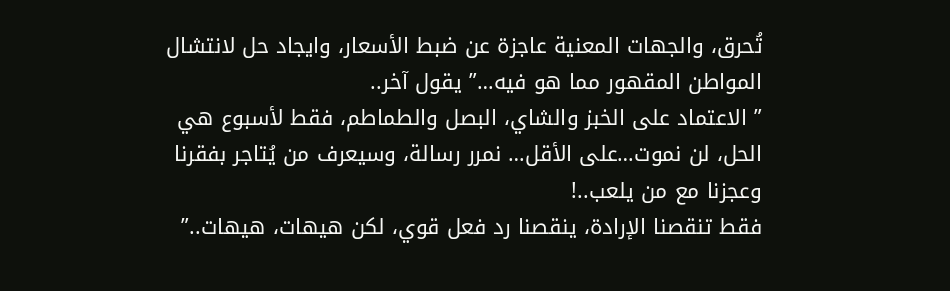تُحرق، والجهات المعنية عاجزة عن ضبط الأسعار، وايجاد حل لانتشال المواطن المقهور مما هو فيه…” يقول آخر..
” الاعتماد على الخبز والشاي، البصل والطماطم، فقط لأسبوع هي الحل، لن نموت…على الأقل… نمرر رسالة، وسيعرف من يُتاجر بفقرنا وعجزنا مع من يلعب..!
فقط تنقصنا الإرادة، ينقصنا رد فعل قوي، لكن هيهات، هيهات..”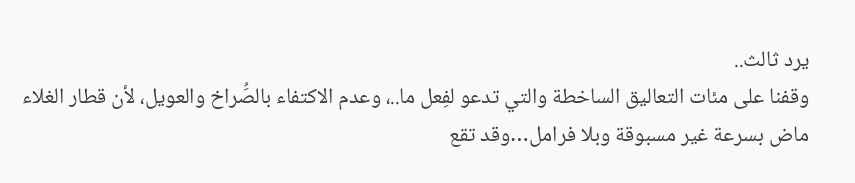يرد ثالث..
وقفنا على مئات التعاليق الساخطة والتي تدعو لفِعل ما..، وعدم الاكتفاء بالصَُراخ والعويل، لأن قطار الغلاء ماض بسرعة غير مسبوقة وبلا فرامل…وقد تقع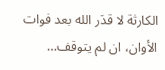الكارثة لا قدَر الله بعد فوات الأوان، ان لم يتوقف…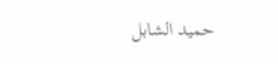حميد الشابل